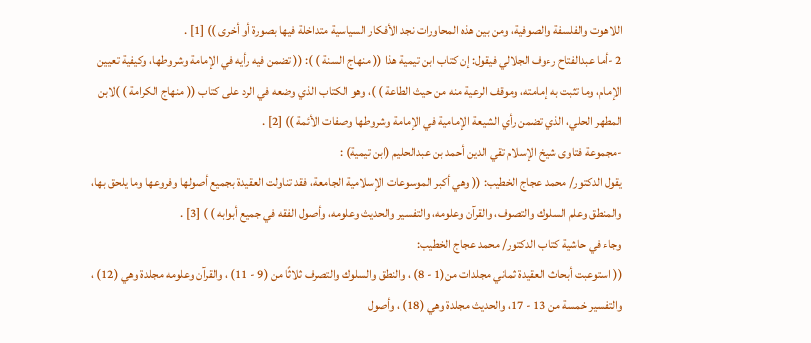اللاهوت والفلسفة والصوفية، ومن بين هذه المحاورات نجد الأفكار السياسية متداخلة فيها بصورة أو أخرى )) [1] .
2 -أما عبدالفتاح رءوف الجلالي فيقول: إن كتاب ابن تيمية هذا (( منهاج السنة ) ): (( تضمن فيه رأيه في الإمامة وشروطها، وكيفية تعيين الإمام، وما تثبت به إمامته، وموقف الرعية منه من حيث الطاعة ) )، وهو الكتاب الذي وضعه في الرد على كتاب (( منهاج الكرامة ) )لابن المطهر الحلي، الذي تضمن رأي الشيعة الإمامية في الإمامة وشروطها وصفات الأئمة )) [2] .
-مجموعة فتاوى شيخ الإسلام تقي الدين أحمد بن عبدالحليم (ابن تيمية) :
يقول الدكتور/ محمد عجاج الخطيب: (( وهي أكبر الموسوعات الإسلامية الجامعة، فقد تناولت العقيدة بجميع أصولها وفروعها وما يلحق بها، والمنطق وعلم السلوك والتصوف، والقرآن وعلومه، والتفسير والحديث وعلومه، وأصول الفقه في جميع أبوابه ) ) [3] .
وجاء في حاشية كتاب الدكتور/ محمد عجاج الخطيب:
(( استوعبت أبحاث العقيدة ثماني مجلدات من(1 - 8) ، والنطق والسلوك والتصرف ثلاثًا من (9 - 11) ، والقرآن وعلومه مجلدة وهي (12) ، والتفسير خمسة من 13 - 17، والحديث مجلدة وهي (18) ، وأصول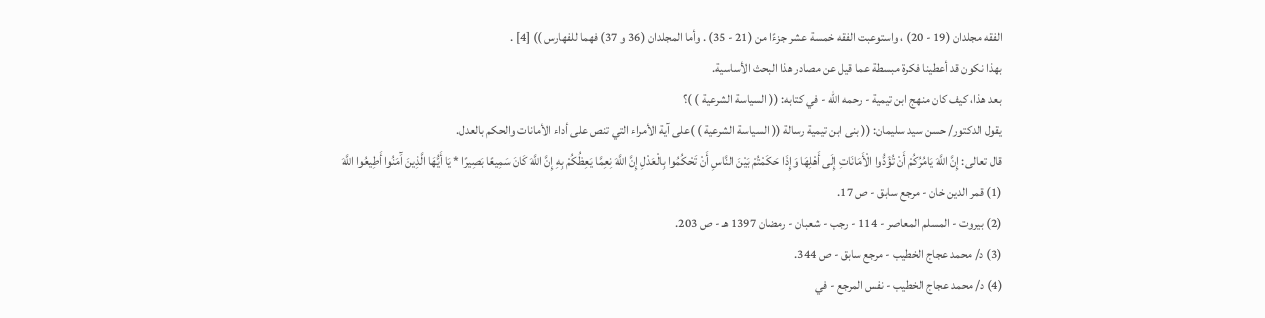الفقه مجلدان (19 - 20) ، واستوعبت الفقه خمسة عشر جزءًا من (21 - 35) . وأما المجلدان (36 و 37) فهما للفهارس )) [4] .
بهذا نكون قد أعطينا فكرة مبسطة عما قيل عن مصادر هذا البحث الأساسية.
بعد هذا، كيف كان منهج ابن تيمية - رحمه الله - في كتابه: (( السياسة الشرعية ) )؟
يقول الدكتور/ حسن سيد سليمان: (( بنى ابن تيمية رسالة (( السياسة الشرعية ) )على آية الأمراء التي تنص على أداء الأمانات والحكم بالعدل.
قال تعالى: إِنَّ اللَّهَ يَامُرُكُمْ أَنْ تُؤَدُّوا الْأَمَانَاتِ إِلَى أَهْلِهَا وَإِذَا حَكَمْتُمْ بَيْنَ النَّاسِ أَنْ تَحْكُمُوا بِالْعَدْلِ إِنَّ اللَّهَ نِعِمَّا يَعِظُكُمْ بِهِ إِنَّ اللَّهَ كَانَ سَمِيعًا بَصِيرًا * يَا أَيُّهَا الَّذِينَ آَمَنُوا أَطِيعُوا اللَّهَ
(1) قمر الدين خان - مرجع سابق - ص 17.
(2) بيروت - المسلم المعاصر - 114 - رجب - شعبان - رمضان 1397 هـ - ص 203.
(3) د/ محمد عجاج الخطيب - مرجع سابق - ص 344.
(4) د/ محمد عجاج الخطيب - نفس المرجع - في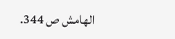الهامش ص 344.